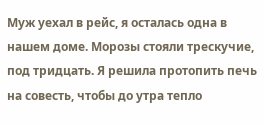Муж уехал в рейс, я осталась одна в нашем доме. Морозы стояли трескучие, под тридцать. Я решила протопить печь на совесть, чтобы до утра тепло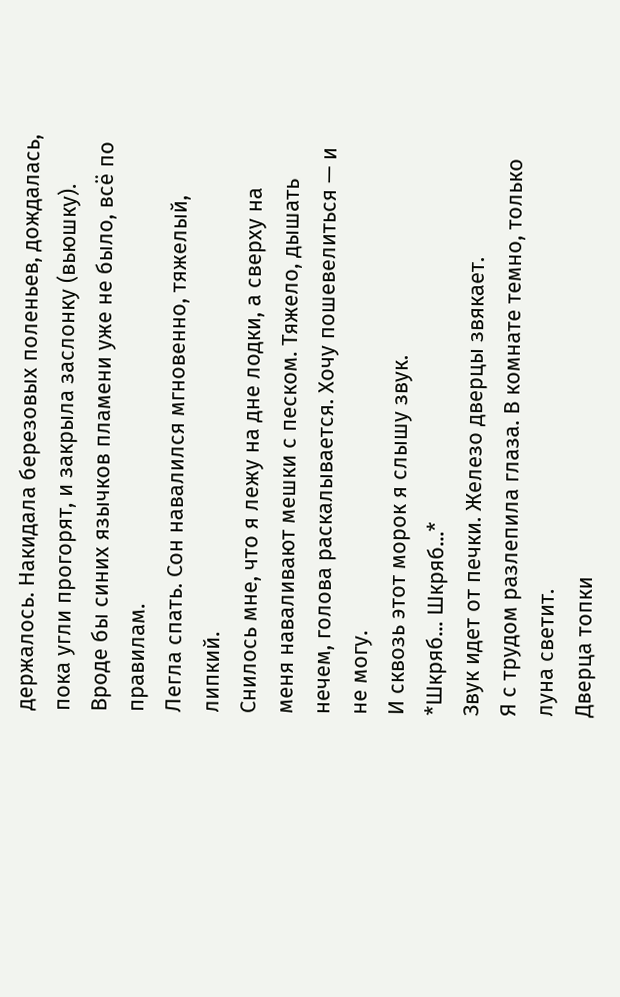держалось. Накидала березовых поленьев, дождалась, пока угли прогорят, и закрыла заслонку (вьюшку). Вроде бы синих язычков пламени уже не было, всё по правилам.
Легла спать. Сон навалился мгновенно, тяжелый, липкий.
Снилось мне, что я лежу на дне лодки, а сверху на меня наваливают мешки с песком. Тяжело, дышать нечем, голова раскалывается. Хочу пошевелиться — и не могу.
И сквозь этот морок я слышу звук.
*Шкряб... Шкряб...*
Звук идет от печки. Железо дверцы звякает.
Я с трудом разлепила глаза. В комнате темно, только луна светит.
Дверца топки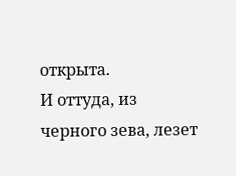открыта.
И оттуда, из черного зева, лезет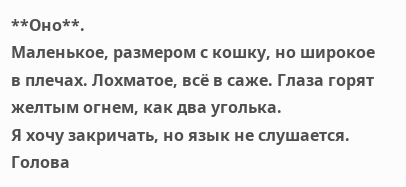**Оно**.
Маленькое, размером с кошку, но широкое в плечах. Лохматое, всё в саже. Глаза горят желтым огнем, как два уголька.
Я хочу закричать, но язык не слушается. Голова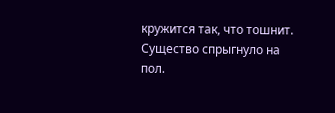кружится так, что тошнит.
Существо спрыгнуло на пол.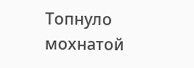Топнуло мохнатой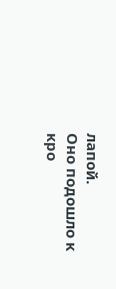лапой.
Оно подошло к кро